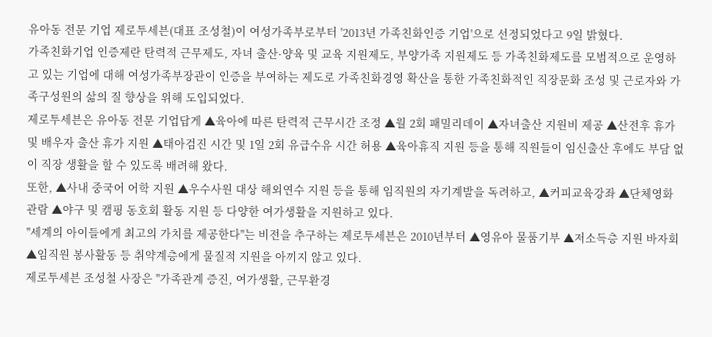유아동 전문 기업 제로투세븐(대표 조성철)이 여성가족부로부터 '2013년 가족친화인증 기업'으로 선정되었다고 9일 밝혔다.
가족친화기업 인증제란 탄력적 근무제도, 자녀 출산·양육 및 교육 지원제도, 부양가족 지원제도 등 가족친화제도를 모범적으로 운영하고 있는 기업에 대해 여성가족부장관이 인증을 부여하는 제도로 가족친화경영 확산을 통한 가족친화적인 직장문화 조성 및 근로자와 가족구성원의 삶의 질 향상을 위해 도입되었다.
제로투세븐은 유아동 전문 기업답게 ▲육아에 따른 탄력적 근무시간 조정 ▲월 2회 패밀리데이 ▲자녀출산 지원비 제공 ▲산전후 휴가 및 배우자 출산 휴가 지원 ▲태아검진 시간 및 1일 2회 유급수유 시간 허용 ▲육아휴직 지원 등을 통해 직원들이 임신출산 후에도 부담 없이 직장 생활을 할 수 있도록 배려해 왔다.
또한, ▲사내 중국어 어학 지원 ▲우수사원 대상 해외연수 지원 등을 통해 임직원의 자기계발을 독려하고, ▲커피교육강좌 ▲단체영화관람 ▲야구 및 캠핑 동호회 활동 지원 등 다양한 여가생활을 지원하고 있다.
"세계의 아이들에게 최고의 가치를 제공한다"는 비전을 추구하는 제로투세븐은 2010년부터 ▲영유아 물품기부 ▲저소득층 지원 바자회 ▲임직원 봉사활동 등 취약계층에게 물질적 지원을 아끼지 않고 있다.
제로투세븐 조성철 사장은 "가족관계 증진, 여가생활, 근무환경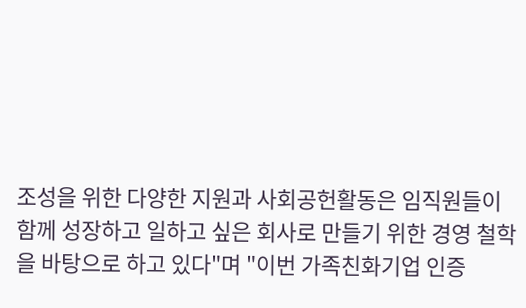조성을 위한 다양한 지원과 사회공헌활동은 임직원들이 함께 성장하고 일하고 싶은 회사로 만들기 위한 경영 철학을 바탕으로 하고 있다"며 "이번 가족친화기업 인증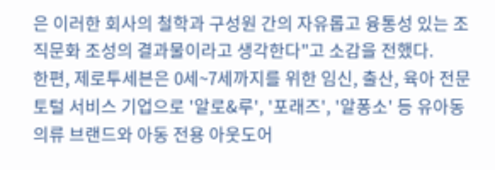은 이러한 회사의 철학과 구성원 간의 자유롭고 융통성 있는 조직문화 조성의 결과물이라고 생각한다"고 소감을 전했다.
한편, 제로투세븐은 0세~7세까지를 위한 임신, 출산, 육아 전문 토털 서비스 기업으로 '알로&루', '포래즈', '알퐁소' 등 유아동 의류 브랜드와 아동 전용 아웃도어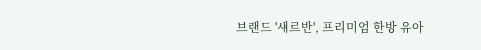브랜드 '섀르반', 프리미엄 한방 유아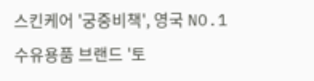스킨케어 '궁중비책', 영국 NO.1 수유용품 브랜드 '토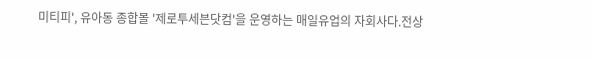미티피', 유아동 종합몰 '제로투세븐닷컴'을 운영하는 매일유업의 자회사다.전상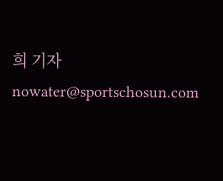희 기자 nowater@sportschosun.com